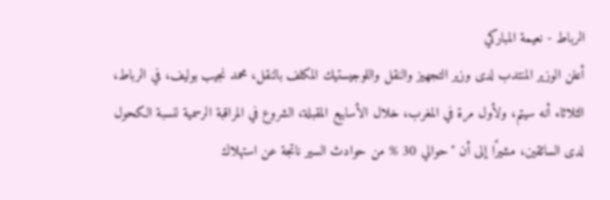الرباط - نعيمة المباركي
أعلن الوزير المنتدب لدى وزير التجهيز والنقل واللوجيستيك المكلف بالنقل، محمد نجيب بوليف، في الرباط، الثلاثاء أنه سيتم، ولأول مرة في المغرب، خلال الأسابيع المقبلة، الشروع في المراقبة الرسمية لنسبة الكحول لدى السائقين، مشيرًا إلى أن "حوالي 30 % من حوادث السير ناتجة عن استهلاك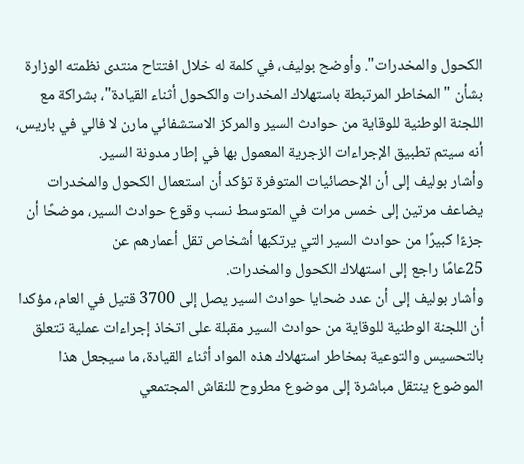الكحول والمخدرات". وأوضح بوليف، في كلمة له خلال افتتاح منتدى نظمته الوزارة بشأن "المخاطر المرتبطة باستهلاك المخدرات والكحول أثناء القيادة"، بشراكة مع اللجنة الوطنية للوقاية من حوادث السير والمركز الاستشفائي مارن لا فالي في باريس، أنه سيتم تطبيق الإجراءات الزجرية المعمول بها في إطار مدونة السير.
وأشار بوليف إلى أن الإحصائيات المتوفرة تؤكد أن استعمال الكحول والمخدرات يضاعف مرتين إلى خمس مرات في المتوسط نسب وقوع حوادث السير، موضحًا أن جزءًا كبيرًا من حوادث السير التي يرتكبها أشخاص تقل أعمارهم عن
25عامًا راجع إلى استهلاك الكحول والمخدرات.
وأشار بوليف إلى أن عدد ضحايا حوادث السير يصل إلى 3700 قتيل في العام، مؤكدا أن اللجنة الوطنية للوقاية من حوادث السير مقبلة على اتخاذ إجراءات عملية تتعلق بالتحسيس والتوعية بمخاطر استهلاك هذه المواد أثناء القيادة، ما سيجعل هذا الموضوع ينتقل مباشرة إلى موضوع مطروح للنقاش المجتمعي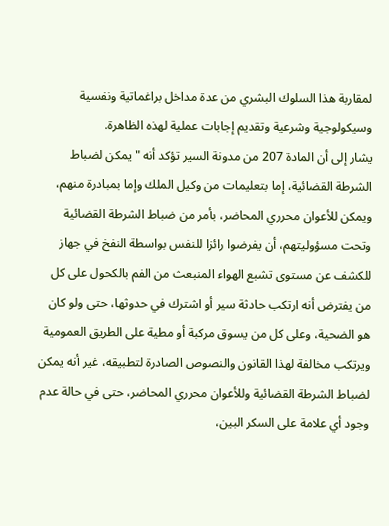لمقاربة هذا السلوك البشري من عدة مداخل براغماتية ونفسية وسيكولوجية وشرعية وتقديم إجابات عملية لهذه الظاهرة.
يشار إلى أن المادة 207 من مدونة السير تؤكد أنه "يمكن لضباط الشرطة القضائية، إما بتعليمات من وكيل الملك وإما بمبادرة منهم، ويمكن للأعوان محرري المحاضر، بأمر من ضباط الشرطة القضائية وتحت مسؤوليتهم، أن يفرضوا رائزا للنفس بواسطة النفخ في جهاز للكشف عن مستوى تشبع الهواء المنبعث من الفم بالكحول على كل من يفترض أنه ارتكب حادثة سير أو اشترك في حدوثها، حتى ولو كان هو الضحية، وعلى كل من يسوق مركبة أو مطية على الطريق العمومية ويرتكب مخالفة لهذا القانون والنصوص الصادرة لتطبيقه، غير أنه يمكن لضباط الشرطة القضائية وللأعوان محرري المحاضر، حتى في حالة عدم وجود أي علامة على السكر البين،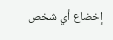إخضاع أي شخص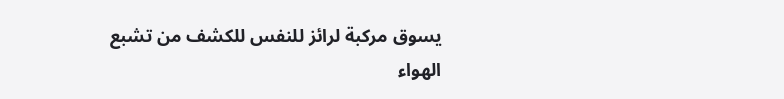يسوق مركبة لرائز للنفس للكشف من تشبع الهواء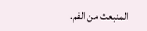المنبعث من الفم.